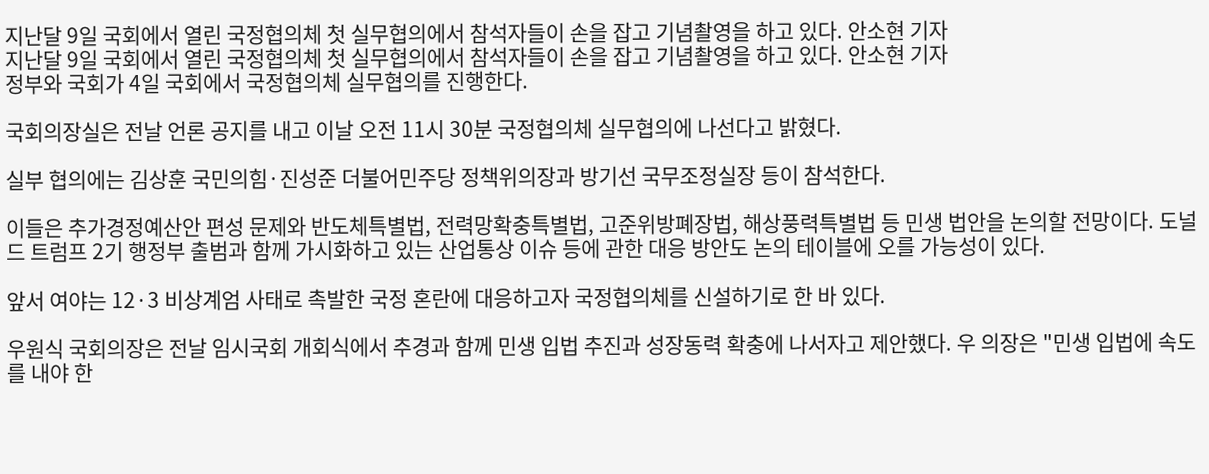지난달 9일 국회에서 열린 국정협의체 첫 실무협의에서 참석자들이 손을 잡고 기념촬영을 하고 있다. 안소현 기자
지난달 9일 국회에서 열린 국정협의체 첫 실무협의에서 참석자들이 손을 잡고 기념촬영을 하고 있다. 안소현 기자
정부와 국회가 4일 국회에서 국정협의체 실무협의를 진행한다.

국회의장실은 전날 언론 공지를 내고 이날 오전 11시 30분 국정협의체 실무협의에 나선다고 밝혔다.

실부 협의에는 김상훈 국민의힘·진성준 더불어민주당 정책위의장과 방기선 국무조정실장 등이 참석한다.

이들은 추가경정예산안 편성 문제와 반도체특별법, 전력망확충특별법, 고준위방폐장법, 해상풍력특별법 등 민생 법안을 논의할 전망이다. 도널드 트럼프 2기 행정부 출범과 함께 가시화하고 있는 산업통상 이슈 등에 관한 대응 방안도 논의 테이블에 오를 가능성이 있다.

앞서 여야는 12·3 비상계엄 사태로 촉발한 국정 혼란에 대응하고자 국정협의체를 신설하기로 한 바 있다.

우원식 국회의장은 전날 임시국회 개회식에서 추경과 함께 민생 입법 추진과 성장동력 확충에 나서자고 제안했다. 우 의장은 "민생 입법에 속도를 내야 한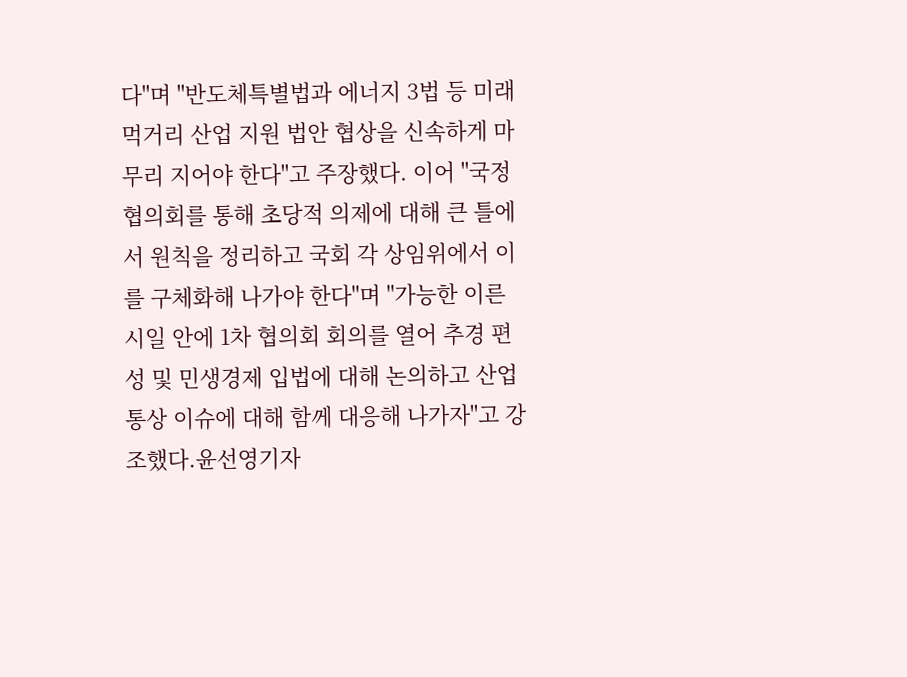다"며 "반도체특별법과 에너지 3법 등 미래 먹거리 산업 지원 법안 협상을 신속하게 마무리 지어야 한다"고 주장했다. 이어 "국정협의회를 통해 초당적 의제에 대해 큰 틀에서 원칙을 정리하고 국회 각 상임위에서 이를 구체화해 나가야 한다"며 "가능한 이른 시일 안에 1차 협의회 회의를 열어 추경 편성 및 민생경제 입법에 대해 논의하고 산업통상 이슈에 대해 함께 대응해 나가자"고 강조했다.윤선영기자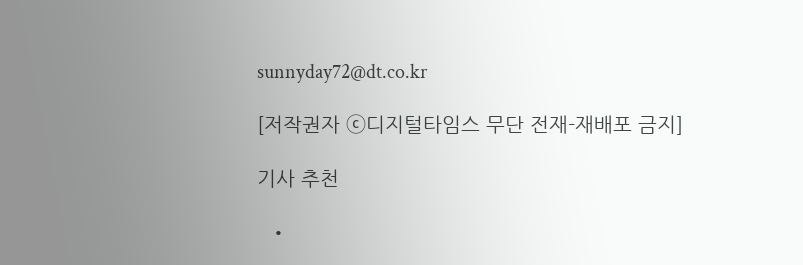sunnyday72@dt.co.kr

[저작권자 ⓒ디지털타임스 무단 전재-재배포 금지]

기사 추천

  •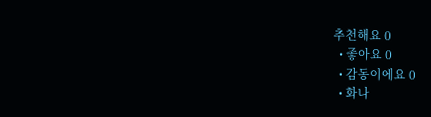추천해요 0
  • 좋아요 0
  • 감동이에요 0
  • 화나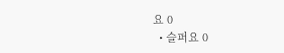요 0
  • 슬퍼요 0